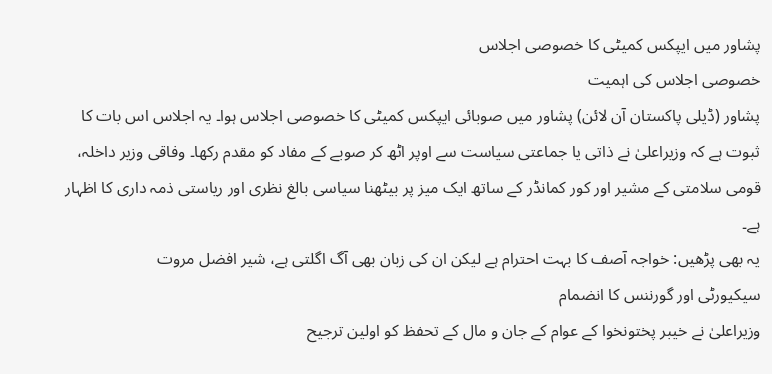پشاور میں ایپکس کمیٹی کا خصوصی اجلاس
خصوصی اجلاس کی اہمیت
پشاور (ڈیلی پاکستان آن لائن) پشاور میں صوبائی ایپکس کمیٹی کا خصوصی اجلاس ہوا۔ یہ اجلاس اس بات کا ثبوت ہے کہ وزیراعلیٰ نے ذاتی یا جماعتی سیاست سے اوپر اٹھ کر صوبے کے مفاد کو مقدم رکھا۔ وفاقی وزیر داخلہ، قومی سلامتی کے مشیر اور کور کمانڈر کے ساتھ ایک میز پر بیٹھنا سیاسی بالغ نظری اور ریاستی ذمہ داری کا اظہار ہے۔
یہ بھی پڑھیں: خواجہ آصف کا بہت احترام ہے لیکن ان کی زبان بھی آگ اگلتی ہے، شیر افضل مروت
سیکیورٹی اور گورننس کا انضمام
وزیراعلیٰ نے خیبر پختونخوا کے عوام کے جان و مال کے تحفظ کو اولین ترجیح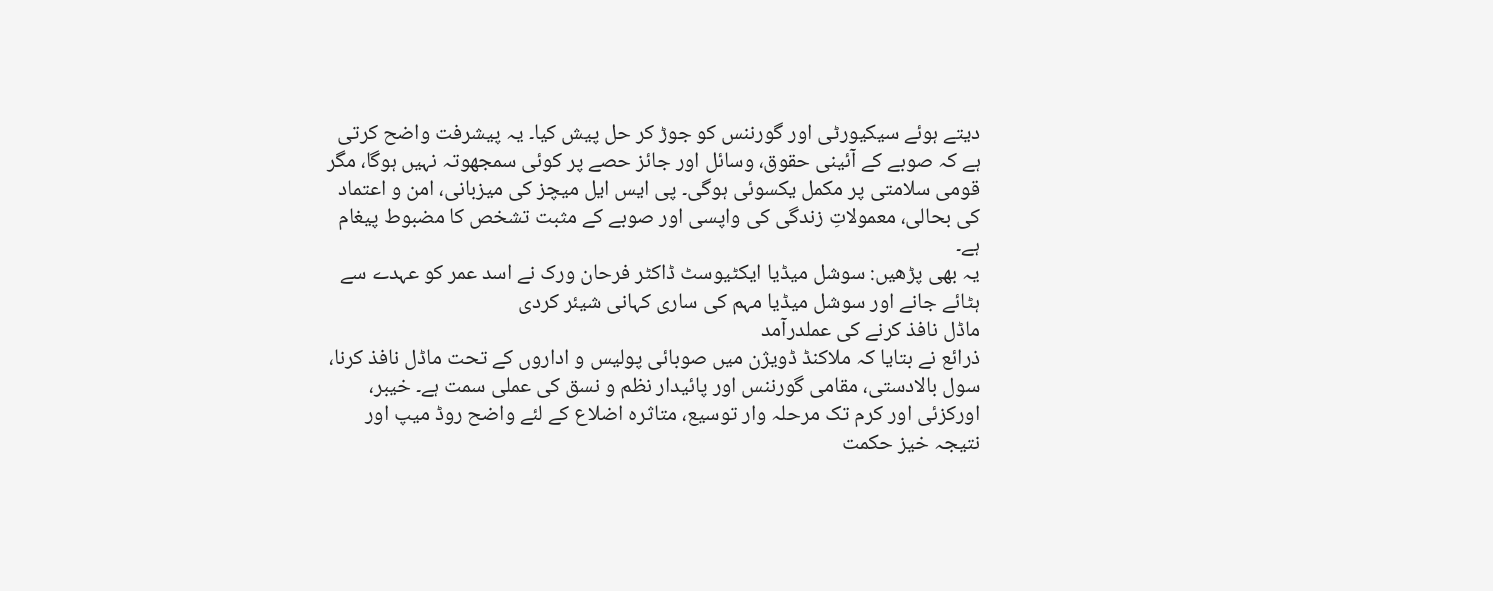دیتے ہوئے سیکیورٹی اور گورننس کو جوڑ کر حل پیش کیا۔ یہ پیشرفت واضح کرتی ہے کہ صوبے کے آئینی حقوق، وسائل اور جائز حصے پر کوئی سمجھوتہ نہیں ہوگا، مگر قومی سلامتی پر مکمل یکسوئی ہوگی۔ پی ایس ایل میچز کی میزبانی، امن و اعتماد کی بحالی، معمولاتِ زندگی کی واپسی اور صوبے کے مثبت تشخص کا مضبوط پیغام ہے۔
یہ بھی پڑھیں: سوشل میڈیا ایکٹیوسٹ ڈاکٹر فرحان ورک نے اسد عمر کو عہدے سے ہٹائے جانے اور سوشل میڈیا مہم کی ساری کہانی شیئر کردی
ماڈل نافذ کرنے کی عملدرآمد
ذرائع نے بتایا کہ ملاکنڈ ڈویژن میں صوبائی پولیس و اداروں کے تحت ماڈل نافذ کرنا، سول بالادستی، مقامی گورننس اور پائیدار نظم و نسق کی عملی سمت ہے۔ خیبر، اورکزئی اور کرم تک مرحلہ وار توسیع، متاثرہ اضلاع کے لئے واضح روڈ میپ اور نتیجہ خیز حکمت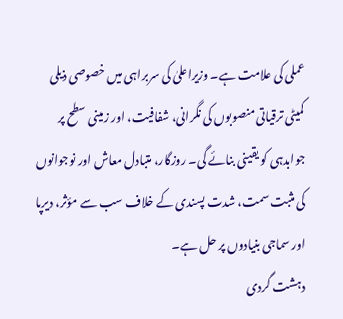عملی کی علامت ہے۔ وزیراعلیٰ کی سربراہی میں خصوصی ذیلی کمیٹی ترقیاتی منصوبوں کی نگرانی، شفافیت، اور زمینی سطح پر جوابدہی کو یقینی بنائے گی۔ روزگار، متبادل معاش اور نوجوانوں کی مثبت سمت، شدت پسندی کے خلاف سب سے مؤثر، دیرپا اور سماجی بنیادوں پر حل ہے۔
دہشت گردی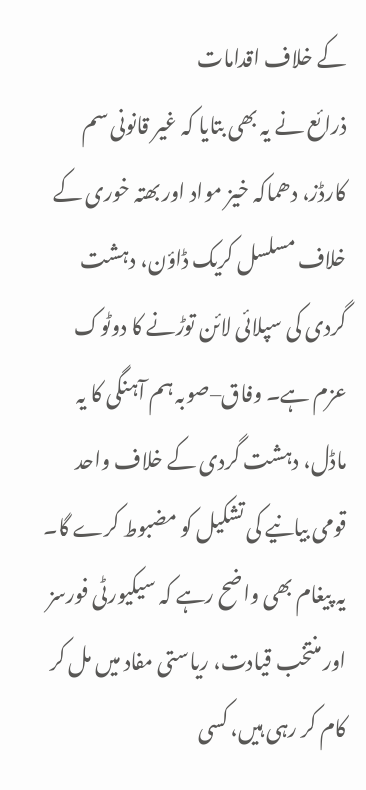کے خلاف اقدامات
ذرائع نے یہ بھی بتایا کہ غیر قانونی سم کارڈز، دھماکہ خیز مواد اور بھتہ خوری کے خلاف مسلسل کریک ڈاؤن، دہشت گردی کی سپلائی لائن توڑنے کا دوٹوک عزم ہے۔ وفاق–صوبہ ہم آہنگی کا یہ ماڈل، دہشت گردی کے خلاف واحد قومی بیانیے کی تشکیل کو مضبوط کرے گا۔ یہ پیغام بھی واضح رہے کہ سیکیورٹی فورسز اور منتخب قیادت، ریاستی مفاد میں مل کر کام کر رہی ہیں، کسی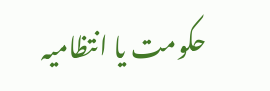حکومت یا انتظامیہ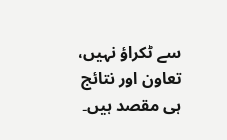سے ٹکراؤ نہیں، تعاون اور نتائج ہی مقصد ہیں۔